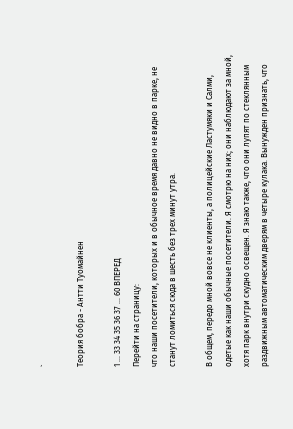`

Теория бобра - Антти Туомайнен

1 ... 33 34 35 36 37 ... 60 ВПЕРЕД
Перейти на страницу:
что наши посетители, которых и в обычное время давно не видно в парке, не станут ломиться сюда в шесть без трех минут утра.

В общем, передо мной вовсе не клиенты, а полицейские Ластумяки и Салми, одетые как наши обычные посетители. Я смотрю на них; они наблюдают за мной, хотя парк внутри скудно освещен. Я знаю также, что они лупят по стеклянным раздвижным автоматическим дверям в четыре кулака. Вынужден признать, что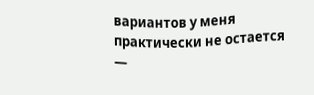вариантов у меня практически не остается —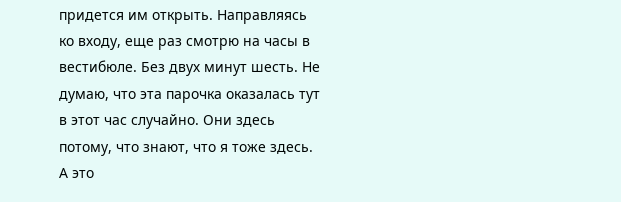придется им открыть. Направляясь ко входу, еще раз смотрю на часы в вестибюле. Без двух минут шесть. Не думаю, что эта парочка оказалась тут в этот час случайно. Они здесь потому, что знают, что я тоже здесь. А это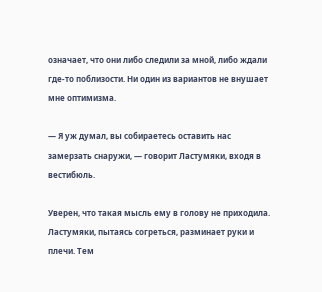означает, что они либо следили за мной, либо ждали где-то поблизости. Ни один из вариантов не внушает мне оптимизма.

— Я уж думал, вы собираетесь оставить нас замерзать снаружи, — говорит Ластумяки, входя в вестибюль.

Уверен, что такая мысль ему в голову не приходила. Ластумяки, пытаясь согреться, разминает руки и плечи. Тем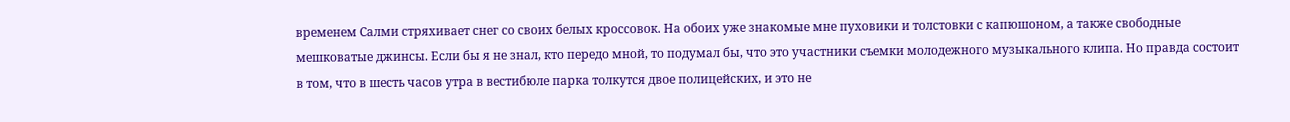временем Салми стряхивает снег со своих белых кроссовок. На обоих уже знакомые мне пуховики и толстовки с капюшоном, а также свободные мешковатые джинсы. Если бы я не знал, кто передо мной, то подумал бы, что это участники съемки молодежного музыкального клипа. Но правда состоит в том, что в шесть часов утра в вестибюле парка толкутся двое полицейских, и это не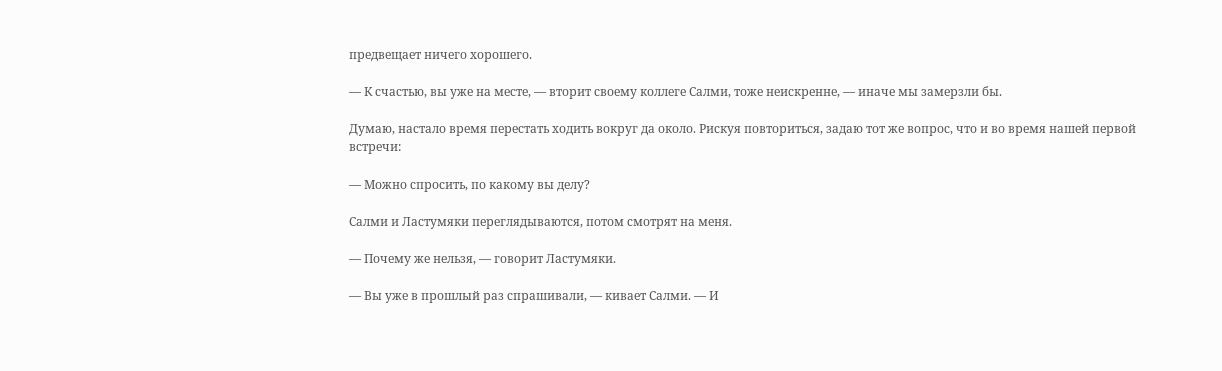предвещает ничего хорошего.

— К счастью, вы уже на месте, — вторит своему коллеге Салми, тоже неискренне, — иначе мы замерзли бы.

Думаю, настало время перестать ходить вокруг да около. Рискуя повториться, задаю тот же вопрос, что и во время нашей первой встречи:

— Можно спросить, по какому вы делу?

Салми и Ластумяки переглядываются, потом смотрят на меня.

— Почему же нельзя, — говорит Ластумяки.

— Вы уже в прошлый раз спрашивали, — кивает Салми. — И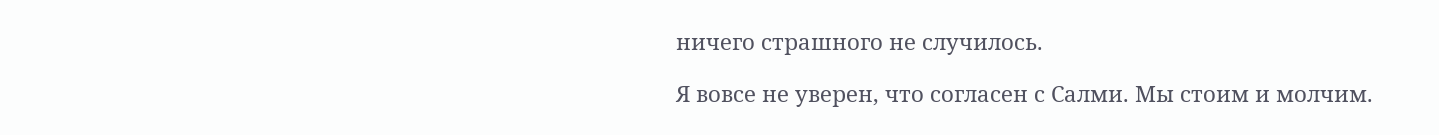ничего страшного не случилось.

Я вовсе не уверен, что согласен с Салми. Мы стоим и молчим.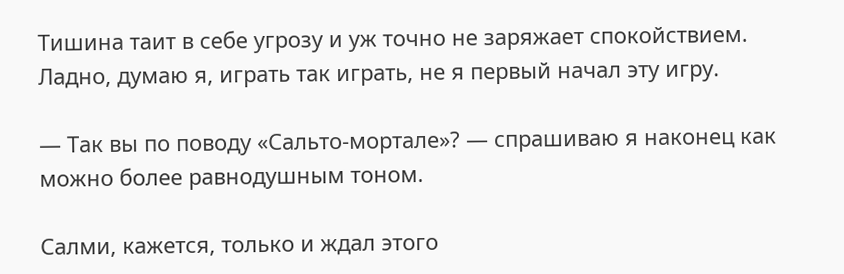Тишина таит в себе угрозу и уж точно не заряжает спокойствием. Ладно, думаю я, играть так играть, не я первый начал эту игру.

— Так вы по поводу «Сальто-мортале»? — спрашиваю я наконец как можно более равнодушным тоном.

Салми, кажется, только и ждал этого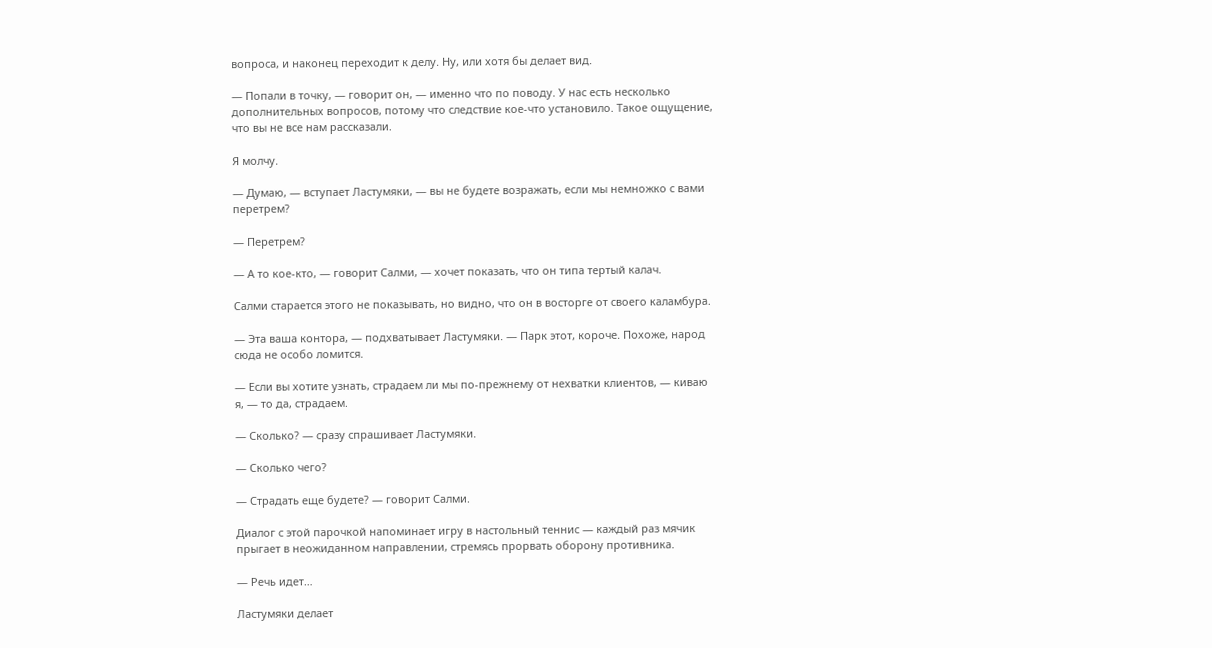вопроса, и наконец переходит к делу. Ну, или хотя бы делает вид.

— Попали в точку, — говорит он, — именно что по поводу. У нас есть несколько дополнительных вопросов, потому что следствие кое-что установило. Такое ощущение, что вы не все нам рассказали.

Я молчу.

— Думаю, — вступает Ластумяки, — вы не будете возражать, если мы немножко с вами перетрем?

— Перетрем?

— А то кое-кто, — говорит Салми, — хочет показать, что он типа тертый калач.

Салми старается этого не показывать, но видно, что он в восторге от своего каламбура.

— Эта ваша контора, — подхватывает Ластумяки. — Парк этот, короче. Похоже, народ сюда не особо ломится.

— Если вы хотите узнать, страдаем ли мы по-прежнему от нехватки клиентов, — киваю я, — то да, страдаем.

— Сколько? — сразу спрашивает Ластумяки.

— Сколько чего?

— Страдать еще будете? — говорит Салми.

Диалог с этой парочкой напоминает игру в настольный теннис — каждый раз мячик прыгает в неожиданном направлении, стремясь прорвать оборону противника.

— Речь идет…

Ластумяки делает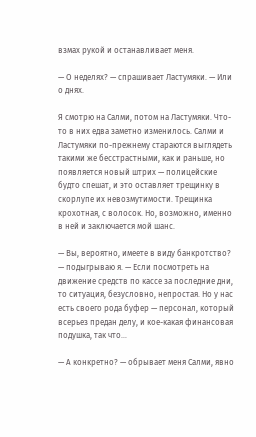взмах рукой и останавливает меня.

— О неделях? — спрашивает Ластумяки. — Или о днях.

Я смотрю на Салми, потом на Ластумяки. Что-то в них едва заметно изменилось. Салми и Ластумяки по-прежнему стараются выглядеть такими же бесстрастными, как и раньше, но появляется новый штрих — полицейские будто спешат, и это оставляет трещинку в скорлупе их невозмутимости. Трещинка крохотная, с волосок. Но, возможно, именно в ней и заключается мой шанс.

— Вы, вероятно, имеете в виду банкротство? — подыгрываю я. — Если посмотреть на движение средств по кассе за последние дни, то ситуация, безусловно, непростая. Но у нас есть своего рода буфер — персонал, который всерьез предан делу, и кое-какая финансовая подушка, так что…

— А конкретно? — обрывает меня Салми, явно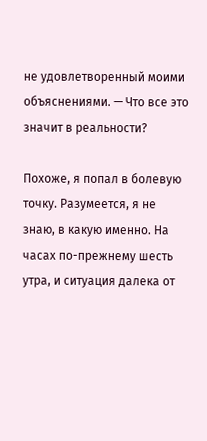не удовлетворенный моими объяснениями. — Что все это значит в реальности?

Похоже, я попал в болевую точку. Разумеется, я не знаю, в какую именно. На часах по-прежнему шесть утра, и ситуация далека от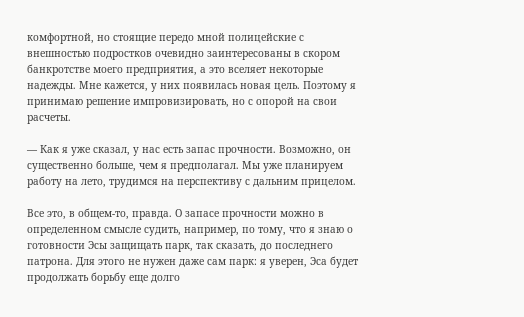комфортной, но стоящие передо мной полицейские с внешностью подростков очевидно заинтересованы в скором банкротстве моего предприятия, а это вселяет некоторые надежды. Мне кажется, у них появилась новая цель. Поэтому я принимаю решение импровизировать, но с опорой на свои расчеты.

— Как я уже сказал, у нас есть запас прочности. Возможно, он существенно больше, чем я предполагал. Мы уже планируем работу на лето, трудимся на перспективу с дальним прицелом.

Все это, в общем-то, правда. О запасе прочности можно в определенном смысле судить, например, по тому, что я знаю о готовности Эсы защищать парк, так сказать, до последнего патрона. Для этого не нужен даже сам парк: я уверен, Эса будет продолжать борьбу еще долго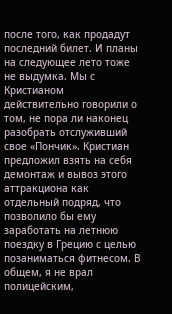после того, как продадут последний билет. И планы на следующее лето тоже не выдумка. Мы с Кристианом действительно говорили о том, не пора ли наконец разобрать отслуживший свое «Пончик». Кристиан предложил взять на себя демонтаж и вывоз этого аттракциона как отдельный подряд, что позволило бы ему заработать на летнюю поездку в Грецию с целью позаниматься фитнесом. В общем, я не врал полицейским,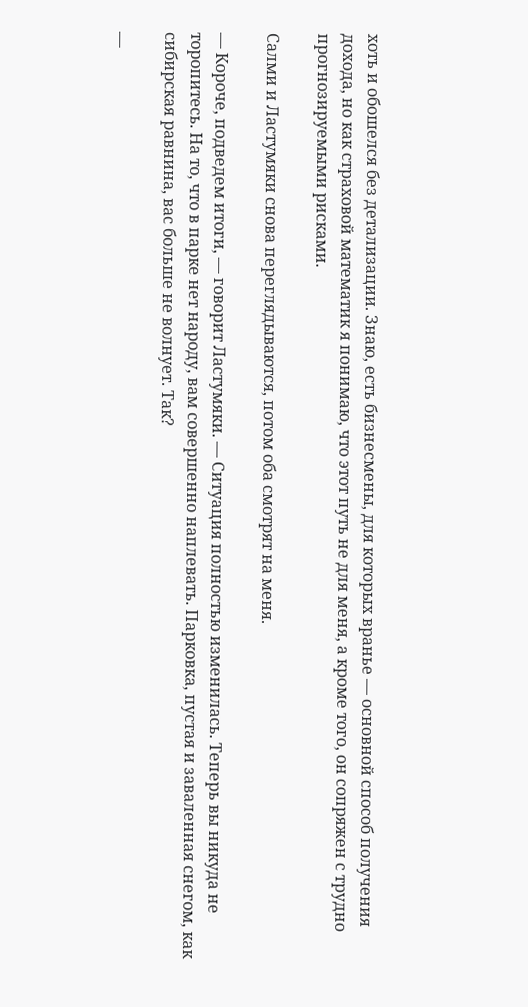хоть и обошелся без детализации. Знаю, есть бизнесмены, для которых вранье — основной способ получения дохода, но как страховой математик я понимаю, что этот путь не для меня, а кроме того, он сопряжен с трудно прогнозируемыми рисками.

Салми и Ластумяки снова переглядываются, потом оба смотрят на меня.

— Короче, подведем итоги, — говорит Ластумяки. — Ситуация полностью изменилась. Теперь вы никуда не торопитесь. На то, что в парке нет народу, вам совершенно наплевать. Парковка, пустая и заваленная снегом, как сибирская равнина, вас больше не волнует. Так?

—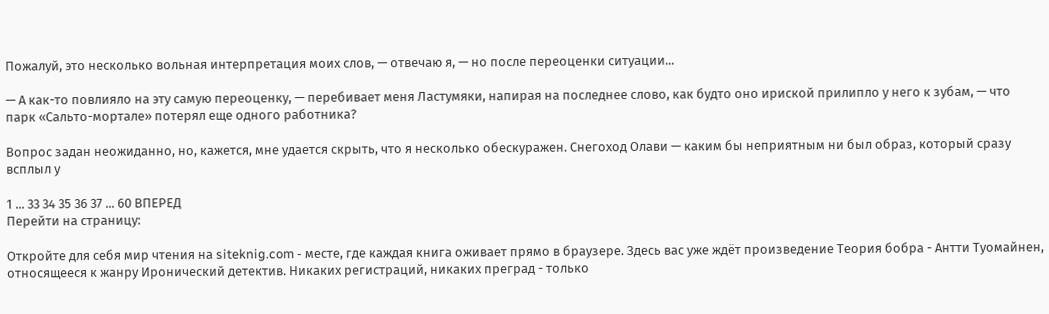Пожалуй, это несколько вольная интерпретация моих слов, — отвечаю я, — но после переоценки ситуации...

— А как-то повлияло на эту самую переоценку, — перебивает меня Ластумяки, напирая на последнее слово, как будто оно ириской прилипло у него к зубам, — что парк «Сальто-мортале» потерял еще одного работника?

Вопрос задан неожиданно, но, кажется, мне удается скрыть, что я несколько обескуражен. Снегоход Олави — каким бы неприятным ни был образ, который сразу всплыл у

1 ... 33 34 35 36 37 ... 60 ВПЕРЕД
Перейти на страницу:

Откройте для себя мир чтения на siteknig.com - месте, где каждая книга оживает прямо в браузере. Здесь вас уже ждёт произведение Теория бобра - Антти Туомайнен, относящееся к жанру Иронический детектив. Никаких регистраций, никаких преград - только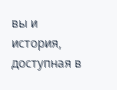вы и история, доступная в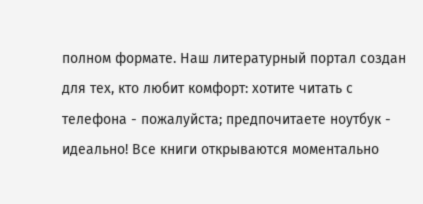полном формате. Наш литературный портал создан для тех, кто любит комфорт: хотите читать с телефона - пожалуйста; предпочитаете ноутбук - идеально! Все книги открываются моментально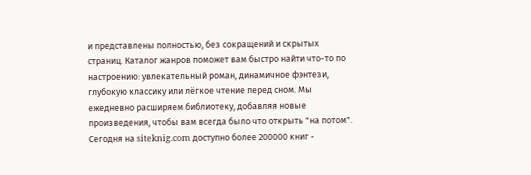и представлены полностью, без сокращений и скрытых страниц. Каталог жанров поможет вам быстро найти что-то по настроению: увлекательный роман, динамичное фэнтези, глубокую классику или лёгкое чтение перед сном. Мы ежедневно расширяем библиотеку, добавляя новые произведения, чтобы вам всегда было что открыть "на потом". Сегодня на siteknig.com доступно более 200000 книг -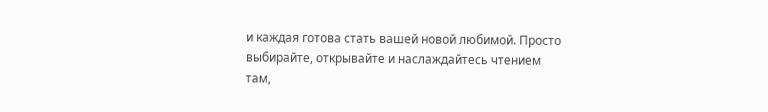и каждая готова стать вашей новой любимой. Просто выбирайте, открывайте и наслаждайтесь чтением там,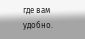где вам удобно.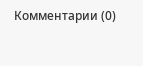Комментарии (0)